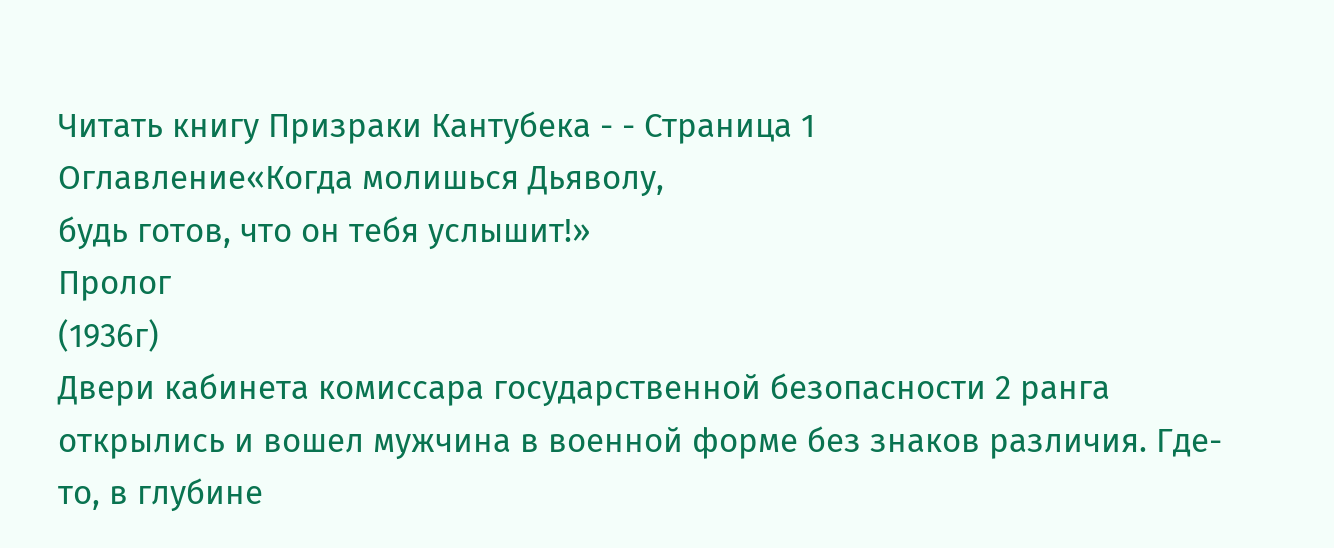Читать книгу Призраки Кантубека - - Страница 1
Оглавление«Когда молишься Дьяволу,
будь готов, что он тебя услышит!»
Пролог
(1936г)
Двери кабинета комиссара государственной безопасности 2 ранга открылись и вошел мужчина в военной форме без знаков различия. Где-то, в глубине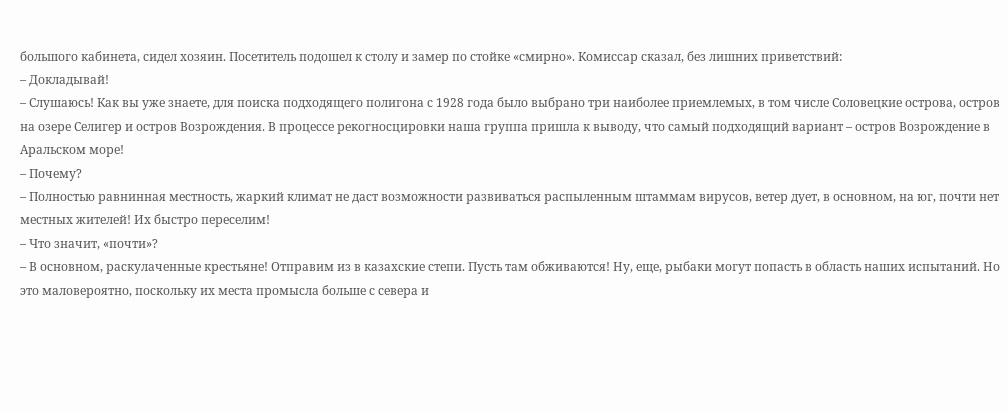большого кабинета, сидел хозяин. Посетитель подошел к столу и замер по стойке «смирно». Комиссар сказал, без лишних приветствий:
– Докладывай!
– Слушаюсь! Как вы уже знаете, для поиска подходящего полигона с 1928 года было выбрано три наиболее приемлемых, в том числе Соловецкие острова, остров на озере Селигер и остров Возрождения. В процессе рекогносцировки наша группа пришла к выводу, что самый подходящий вариант – остров Возрождение в Аральском море!
– Почему?
– Полностью равнинная местность, жаркий климат не даст возможности развиваться распыленным штаммам вирусов, ветер дует, в основном, на юг, почти нет местных жителей! Их быстро переселим!
– Что значит, «почти»?
– В основном, раскулаченные крестьяне! Отправим из в казахские степи. Пусть там обживаются! Ну, еще, рыбаки могут попасть в область наших испытаний. Но это маловероятно, поскольку их места промысла больше с севера и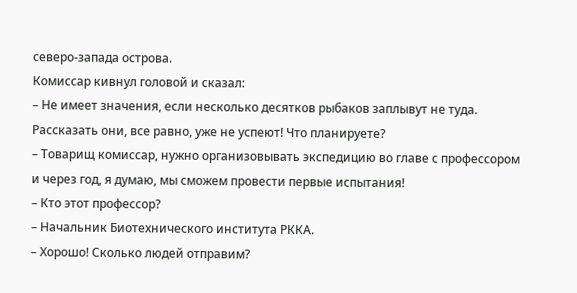северо-запада острова.
Комиссар кивнул головой и сказал:
– Не имеет значения, если несколько десятков рыбаков заплывут не туда. Рассказать они, все равно, уже не успеют! Что планируете?
– Товарищ комиссар, нужно организовывать экспедицию во главе с профессором и через год, я думаю, мы сможем провести первые испытания!
– Кто этот профессор?
– Начальник Биотехнического института РККА.
– Хорошо! Сколько людей отправим?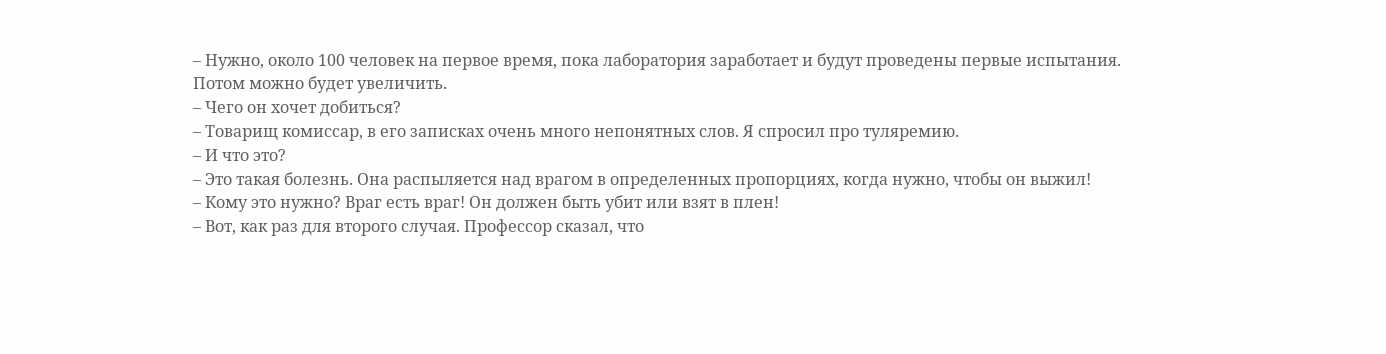– Нужно, около 100 человек на первое время, пока лаборатория заработает и будут проведены первые испытания. Потом можно будет увеличить.
– Чего он хочет добиться?
– Товарищ комиссар, в его записках очень много непонятных слов. Я спросил про туляремию.
– И что это?
– Это такая болезнь. Она распыляется над врагом в определенных пропорциях, когда нужно, чтобы он выжил!
– Кому это нужно? Враг есть враг! Он должен быть убит или взят в плен!
– Вот, как раз для второго случая. Профессор сказал, что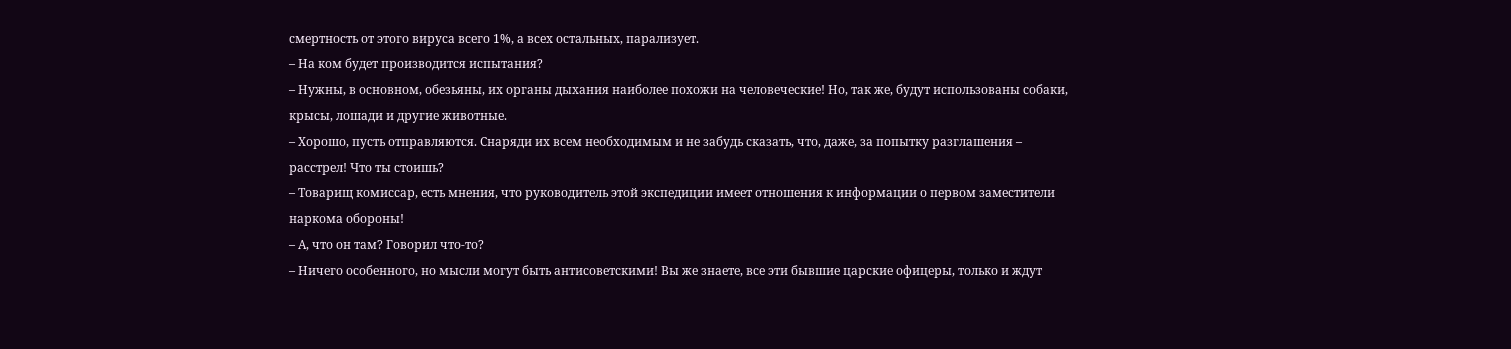смертность от этого вируса всего 1%, а всех остальных, парализует.
– На ком будет производится испытания?
– Нужны, в основном, обезьяны, их органы дыхания наиболее похожи на человеческие! Но, так же, будут использованы собаки, крысы, лошади и другие животные.
– Хорошо, пусть отправляются. Снаряди их всем необходимым и не забудь сказать, что, даже, за попытку разглашения – расстрел! Что ты стоишь?
– Товарищ комиссар, есть мнения, что руководитель этой экспедиции имеет отношения к информации о первом заместители наркома обороны!
– А, что он там? Говорил что-то?
– Ничего особенного, но мысли могут быть антисоветскими! Вы же знаете, все эти бывшие царские офицеры, только и ждут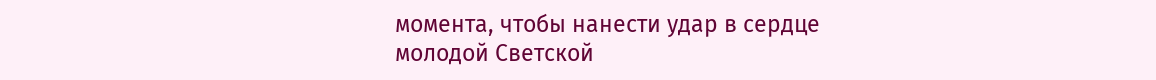момента, чтобы нанести удар в сердце молодой Светской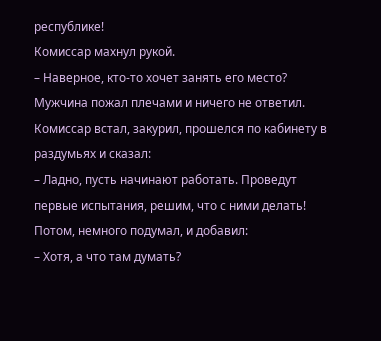республике!
Комиссар махнул рукой.
– Наверное, кто-то хочет занять его место?
Мужчина пожал плечами и ничего не ответил. Комиссар встал, закурил, прошелся по кабинету в раздумьях и сказал:
– Ладно, пусть начинают работать. Проведут первые испытания, решим, что с ними делать!
Потом, немного подумал, и добавил:
– Хотя, а что там думать?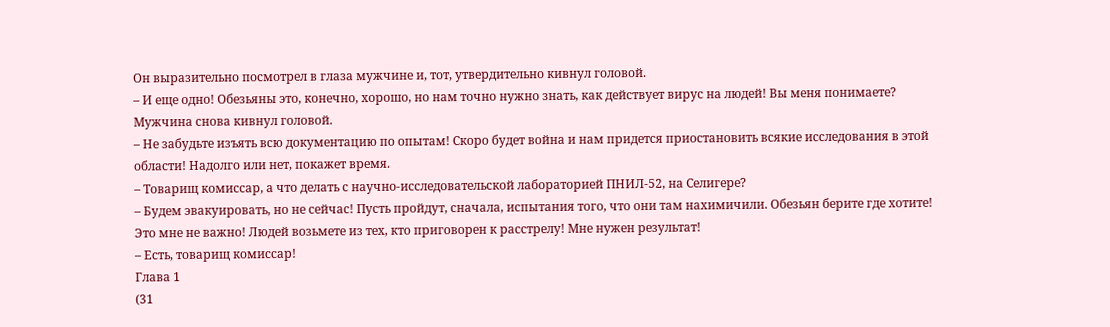Он выразительно посмотрел в глаза мужчине и, тот, утвердительно кивнул головой.
– И еще одно! Обезьяны это, конечно, хорошо, но нам точно нужно знать, как действует вирус на людей! Вы меня понимаете?
Мужчина снова кивнул головой.
– Не забудьте изъять всю документацию по опытам! Скоро будет война и нам придется приостановить всякие исследования в этой области! Надолго или нет, покажет время.
– Товарищ комиссар, а что делать с научно-исследовательской лабораторией ПНИЛ-52, на Селигере?
– Будем эвакуировать, но не сейчас! Пусть пройдут, сначала, испытания того, что они там нахимичили. Обезьян берите где хотите! Это мне не важно! Людей возьмете из тех, кто приговорен к расстрелу! Мне нужен результат!
– Есть, товарищ комиссар!
Глава 1
(31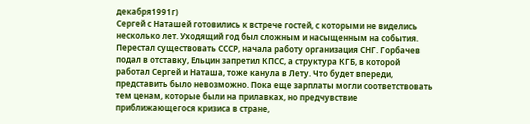декабря1991г)
Сергей с Наташей готовились к встрече гостей, с которыми не виделись несколько лет. Уходящий год был сложным и насыщенным на события. Перестал существовать СССР, начала работу организация СНГ. Горбачев подал в отставку, Ельцин запретил КПСС, а структура КГБ, в которой работал Сергей и Наташа, тоже канула в Лету. Что будет впереди, представить было невозможно. Пока еще зарплаты могли соответствовать тем ценам, которые были на прилавках, но предчувствие приближающегося кризиса в стране,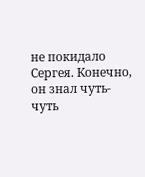не покидало Сергея. Конечно, он знал чуть-чуть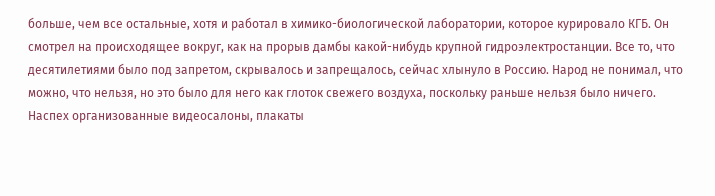больше, чем все остальные, хотя и работал в химико-биологической лаборатории, которое курировало КГБ. Он смотрел на происходящее вокруг, как на прорыв дамбы какой-нибудь крупной гидроэлектростанции. Все то, что десятилетиями было под запретом, скрывалось и запрещалось, сейчас хлынуло в Россию. Народ не понимал, что можно, что нельзя, но это было для него как глоток свежего воздуха, поскольку раньше нельзя было ничего.
Наспех организованные видеосалоны, плакаты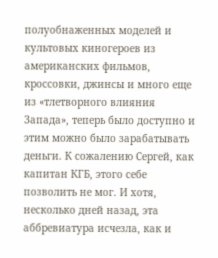полуобнаженных моделей и культовых киногероев из американских фильмов, кроссовки, джинсы и много еще из «тлетворного влияния Запада», теперь было доступно и этим можно было зарабатывать деньги. К сожалению Сергей, как капитан КГБ, этого себе позволить не мог. И хотя, несколько дней назад, эта аббревиатура исчезла, как и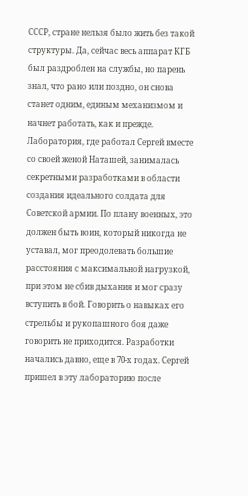СССР, стране нельзя было жить без такой структуры. Да, сейчас весь аппарат КГБ был раздроблен на службы, но парень знал, что рано или поздно, он снова станет одним, единым механизмом и начнет работать, как и прежде.
Лаборатория, где работал Сергей вместе со своей женой Наташей, занималась секретными разработками в области создания идеального солдата для Советской армии. По плану военных, это должен быть воин, который никогда не уставал, мог преодолевать большие расстояния с максимальной нагрузкой, при этом не сбив дыхания и мог сразу вступить в бой. Говорить о навыках его стрельбы и рукопашного боя даже говорить не приходится. Разработки начались давно, еще в 70-х годах. Сергей пришел в эту лабораторию после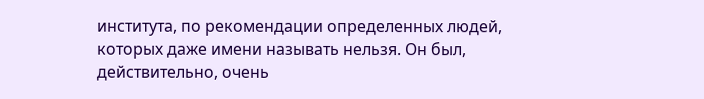института, по рекомендации определенных людей, которых даже имени называть нельзя. Он был, действительно, очень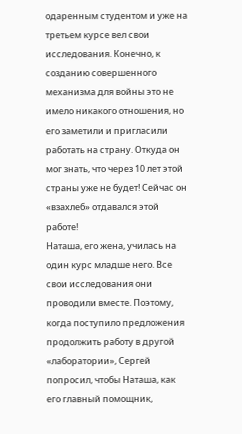одаренным студентом и уже на третьем курсе вел свои исследования. Конечно, к созданию совершенного механизма для войны это не имело никакого отношения, но его заметили и пригласили работать на страну. Откуда он мог знать, что через 10 лет этой страны уже не будет! Сейчас он «взахлеб» отдавался этой работе!
Наташа, его жена, училась на один курс младше него. Все свои исследования они проводили вместе. Поэтому, когда поступило предложения продолжить работу в другой «лаборатории», Сергей попросил, чтобы Наташа, как его главный помощник,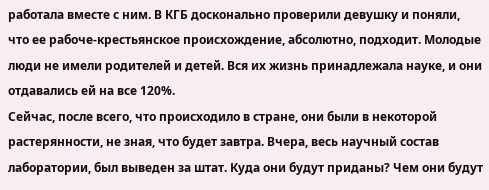работала вместе с ним. В КГБ досконально проверили девушку и поняли, что ее рабоче-крестьянское происхождение, абсолютно, подходит. Молодые люди не имели родителей и детей. Вся их жизнь принадлежала науке, и они отдавались ей на все 120%.
Сейчас, после всего, что происходило в стране, они были в некоторой растерянности, не зная, что будет завтра. Вчера, весь научный состав лаборатории, был выведен за штат. Куда они будут приданы? Чем они будут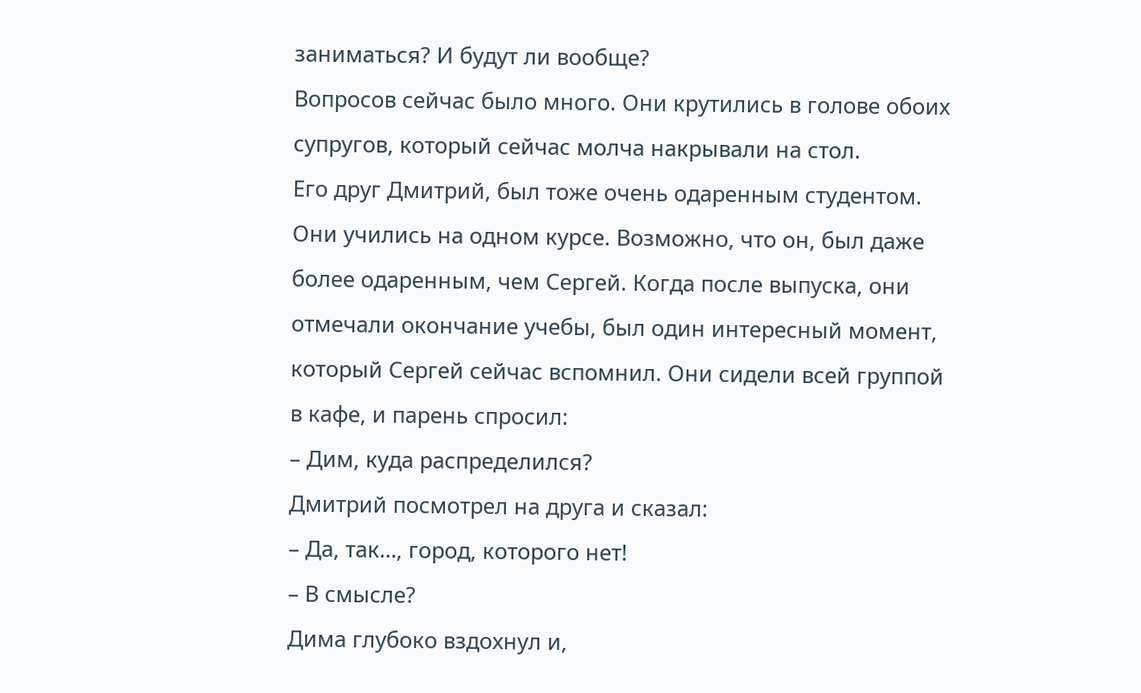заниматься? И будут ли вообще?
Вопросов сейчас было много. Они крутились в голове обоих супругов, который сейчас молча накрывали на стол.
Его друг Дмитрий, был тоже очень одаренным студентом. Они учились на одном курсе. Возможно, что он, был даже более одаренным, чем Сергей. Когда после выпуска, они отмечали окончание учебы, был один интересный момент, который Сергей сейчас вспомнил. Они сидели всей группой в кафе, и парень спросил:
– Дим, куда распределился?
Дмитрий посмотрел на друга и сказал:
– Да, так…, город, которого нет!
– В смысле?
Дима глубоко вздохнул и,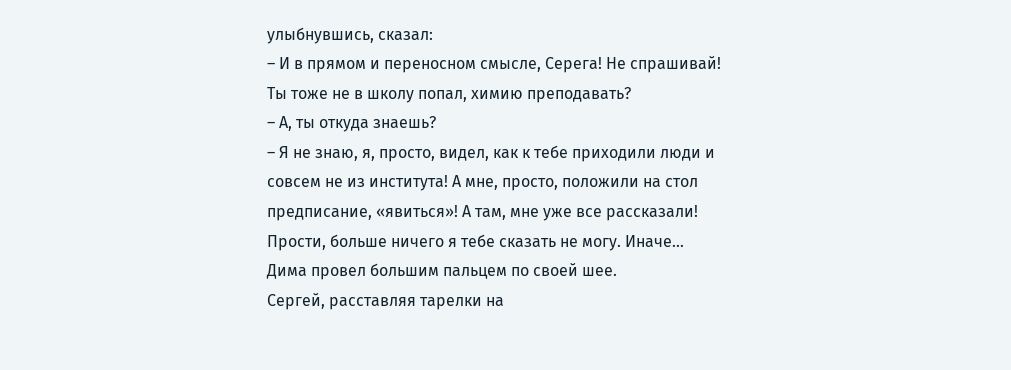улыбнувшись, сказал:
– И в прямом и переносном смысле, Серега! Не спрашивай! Ты тоже не в школу попал, химию преподавать?
– А, ты откуда знаешь?
– Я не знаю, я, просто, видел, как к тебе приходили люди и совсем не из института! А мне, просто, положили на стол предписание, «явиться»! А там, мне уже все рассказали! Прости, больше ничего я тебе сказать не могу. Иначе…
Дима провел большим пальцем по своей шее.
Сергей, расставляя тарелки на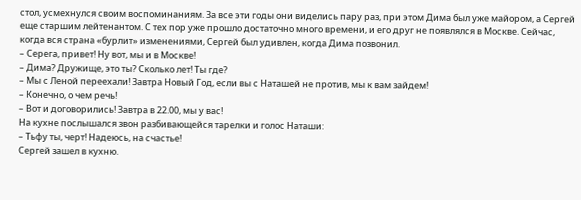стол, усмехнулся своим воспоминаниям. За все эти годы они виделись пару раз, при этом Дима был уже майором, а Сергей еще старшим лейтенантом. С тех пор уже прошло достаточно много времени, и его друг не появлялся в Москве. Сейчас, когда вся страна «бурлит» изменениями, Сергей был удивлен, когда Дима позвонил.
– Серега, привет! Ну вот, мы и в Москве!
– Дима? Дружище, это ты? Сколько лет! Ты где?
– Мы с Леной переехали! Завтра Новый Год, если вы с Наташей не против, мы к вам зайдем!
– Конечно, о чем речь!
– Вот и договорились! Завтра в 22.00, мы у вас!
На кухне послышался звон разбивающейся тарелки и голос Наташи:
– Тьфу ты, черт! Надеюсь, на счастье!
Сергей зашел в кухню.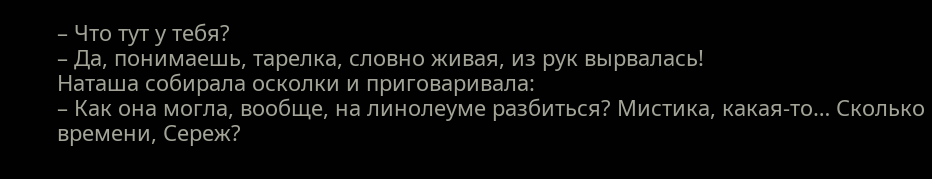– Что тут у тебя?
– Да, понимаешь, тарелка, словно живая, из рук вырвалась!
Наташа собирала осколки и приговаривала:
– Как она могла, вообще, на линолеуме разбиться? Мистика, какая-то… Сколько времени, Сереж?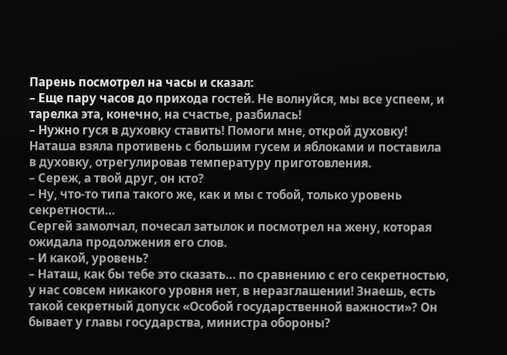Парень посмотрел на часы и сказал:
– Еще пару часов до прихода гостей. Не волнуйся, мы все успеем, и тарелка эта, конечно, на счастье, разбилась!
– Нужно гуся в духовку ставить! Помоги мне, открой духовку!
Наташа взяла противень с большим гусем и яблоками и поставила в духовку, отрегулировав температуру приготовления.
– Сереж, а твой друг, он кто?
– Ну, что-то типа такого же, как и мы с тобой, только уровень секретности…
Сергей замолчал, почесал затылок и посмотрел на жену, которая ожидала продолжения его слов.
– И какой, уровень?
– Наташ, как бы тебе это сказать… по сравнению с его секретностью, у нас совсем никакого уровня нет, в неразглашении! Знаешь, есть такой секретный допуск «Особой государственной важности»? Он бывает у главы государства, министра обороны?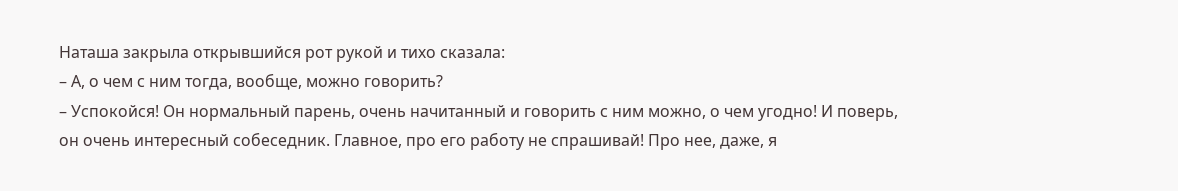Наташа закрыла открывшийся рот рукой и тихо сказала:
– А, о чем с ним тогда, вообще, можно говорить?
– Успокойся! Он нормальный парень, очень начитанный и говорить с ним можно, о чем угодно! И поверь, он очень интересный собеседник. Главное, про его работу не спрашивай! Про нее, даже, я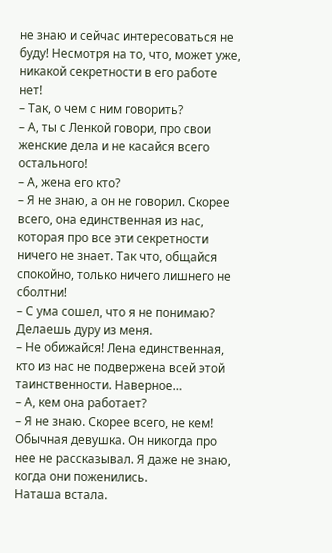не знаю и сейчас интересоваться не буду! Несмотря на то, что, может уже, никакой секретности в его работе нет!
– Так, о чем с ним говорить?
– А, ты с Ленкой говори, про свои женские дела и не касайся всего остального!
– А, жена его кто?
– Я не знаю, а он не говорил. Скорее всего, она единственная из нас, которая про все эти секретности ничего не знает. Так что, общайся спокойно, только ничего лишнего не сболтни!
– С ума сошел, что я не понимаю? Делаешь дуру из меня.
– Не обижайся! Лена единственная, кто из нас не подвержена всей этой таинственности. Наверное…
– А, кем она работает?
– Я не знаю. Скорее всего, не кем! Обычная девушка. Он никогда про нее не рассказывал. Я даже не знаю, когда они поженились.
Наташа встала.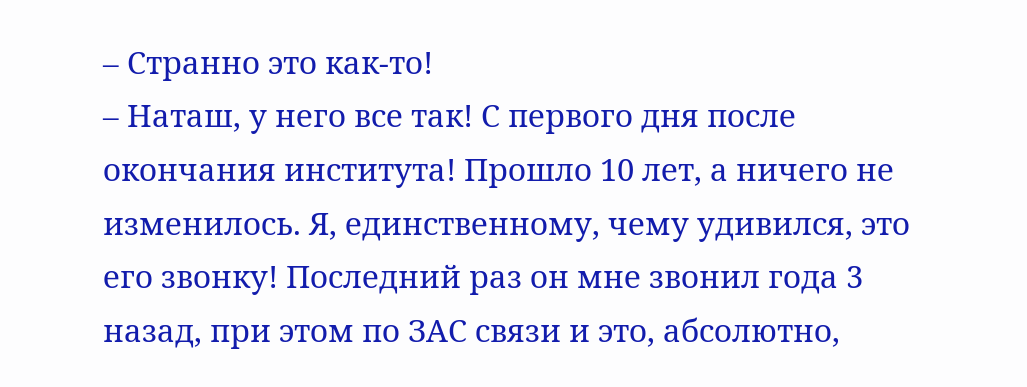– Странно это как-то!
– Наташ, у него все так! С первого дня после окончания института! Прошло 10 лет, а ничего не изменилось. Я, единственному, чему удивился, это его звонку! Последний раз он мне звонил года 3 назад, при этом по ЗАС связи и это, абсолютно,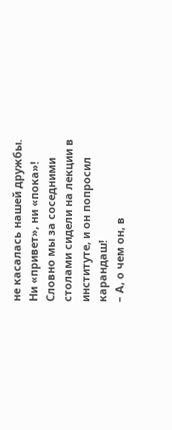не касалась нашей дружбы. Ни «привет», ни «пока»! Словно мы за соседними столами сидели на лекции в институте, и он попросил карандаш!
– А, о чем он, в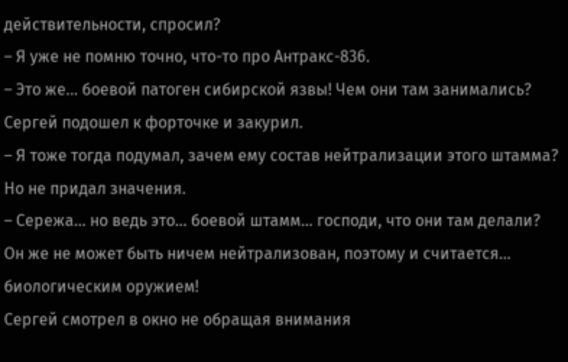действительности, спросил?
– Я уже не помню точно, что-то про Антракс-836.
– Это же… боевой патоген сибирской язвы! Чем они там занимались?
Сергей подошел к форточке и закурил.
– Я тоже тогда подумал, зачем ему состав нейтрализации этого штамма? Но не придал значения.
– Сережа… но ведь это… боевой штамм… господи, что они там делали? Он же не может быть ничем нейтрализован, поэтому и считается… биологическим оружием!
Сергей смотрел в окно не обращая внимания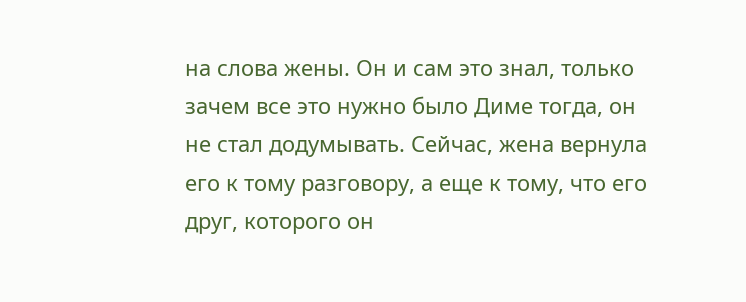на слова жены. Он и сам это знал, только зачем все это нужно было Диме тогда, он не стал додумывать. Сейчас, жена вернула его к тому разговору, а еще к тому, что его друг, которого он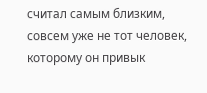считал самым близким, совсем уже не тот человек, которому он привык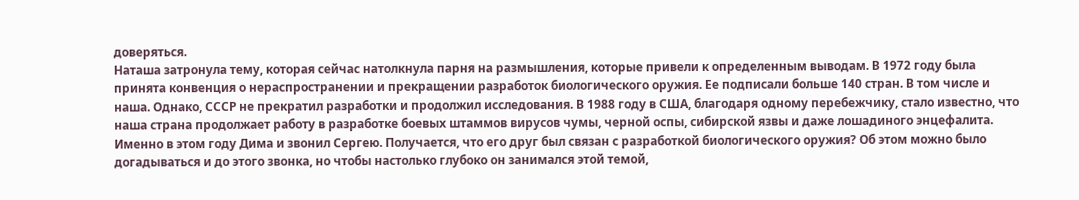доверяться.
Наташа затронула тему, которая сейчас натолкнула парня на размышления, которые привели к определенным выводам. В 1972 году была принята конвенция о нераспространении и прекращении разработок биологического оружия. Ее подписали больше 140 стран. В том числе и наша. Однако, СССР не прекратил разработки и продолжил исследования. В 1988 году в США, благодаря одному перебежчику, стало известно, что наша страна продолжает работу в разработке боевых штаммов вирусов чумы, черной оспы, сибирской язвы и даже лошадиного энцефалита. Именно в этом году Дима и звонил Сергею. Получается, что его друг был связан с разработкой биологического оружия? Об этом можно было догадываться и до этого звонка, но чтобы настолько глубоко он занимался этой темой,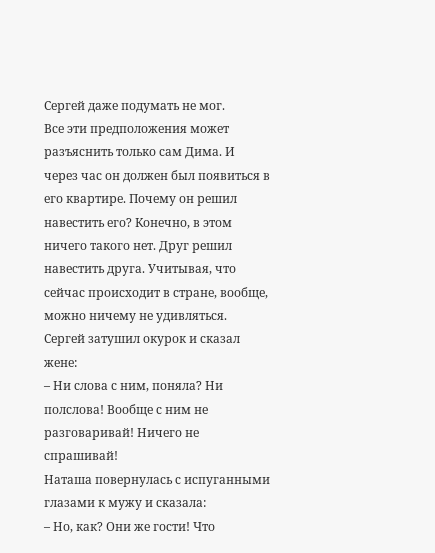Сергей даже подумать не мог.
Все эти предположения может разъяснить только сам Дима. И через час он должен был появиться в его квартире. Почему он решил навестить его? Конечно, в этом ничего такого нет. Друг решил навестить друга. Учитывая, что сейчас происходит в стране, вообще, можно ничему не удивляться.
Сергей затушил окурок и сказал жене:
– Ни слова с ним, поняла? Ни полслова! Вообще с ним не разговаривай! Ничего не спрашивай!
Наташа повернулась с испуганными глазами к мужу и сказала:
– Но, как? Они же гости! Что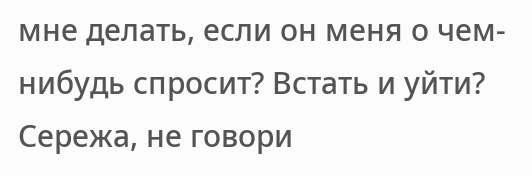мне делать, если он меня о чем-нибудь спросит? Встать и уйти? Сережа, не говори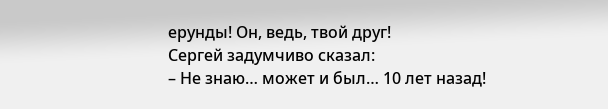ерунды! Он, ведь, твой друг!
Сергей задумчиво сказал:
– Не знаю… может и был… 10 лет назад!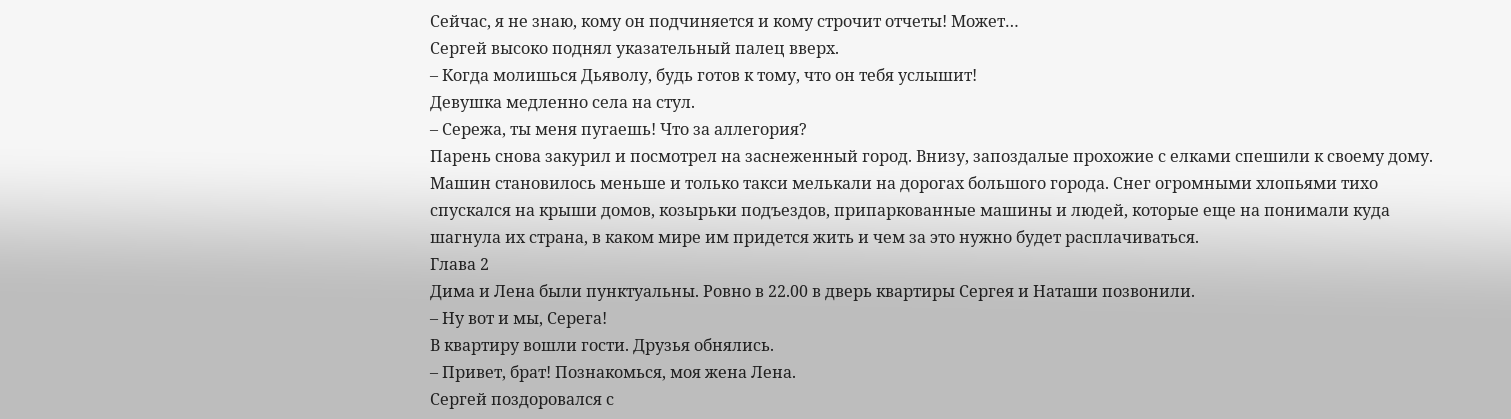Сейчас, я не знаю, кому он подчиняется и кому строчит отчеты! Может…
Сергей высоко поднял указательный палец вверх.
– Когда молишься Дьяволу, будь готов к тому, что он тебя услышит!
Девушка медленно села на стул.
– Сережа, ты меня пугаешь! Что за аллегория?
Парень снова закурил и посмотрел на заснеженный город. Внизу, запоздалые прохожие с елками спешили к своему дому. Машин становилось меньше и только такси мелькали на дорогах большого города. Снег огромными хлопьями тихо спускался на крыши домов, козырьки подъездов, припаркованные машины и людей, которые еще на понимали куда шагнула их страна, в каком мире им придется жить и чем за это нужно будет расплачиваться.
Глава 2
Дима и Лена были пунктуальны. Ровно в 22.00 в дверь квартиры Сергея и Наташи позвонили.
– Ну вот и мы, Серега!
В квартиру вошли гости. Друзья обнялись.
– Привет, брат! Познакомься, моя жена Лена.
Сергей поздоровался с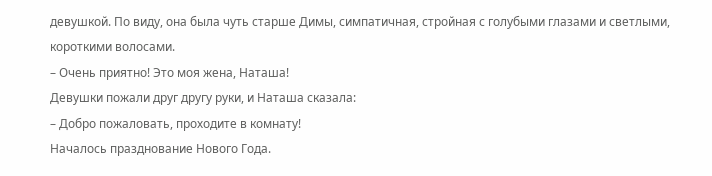девушкой. По виду, она была чуть старше Димы, симпатичная, стройная с голубыми глазами и светлыми, короткими волосами.
– Очень приятно! Это моя жена, Наташа!
Девушки пожали друг другу руки, и Наташа сказала:
– Добро пожаловать, проходите в комнату!
Началось празднование Нового Года.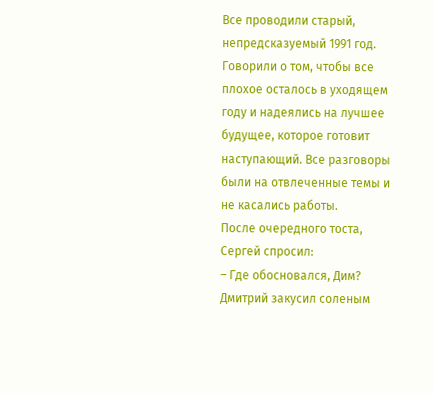Все проводили старый, непредсказуемый 1991 год. Говорили о том, чтобы все плохое осталось в уходящем году и надеялись на лучшее будущее, которое готовит наступающий. Все разговоры были на отвлеченные темы и не касались работы.
После очередного тоста, Сергей спросил:
– Где обосновался, Дим?
Дмитрий закусил соленым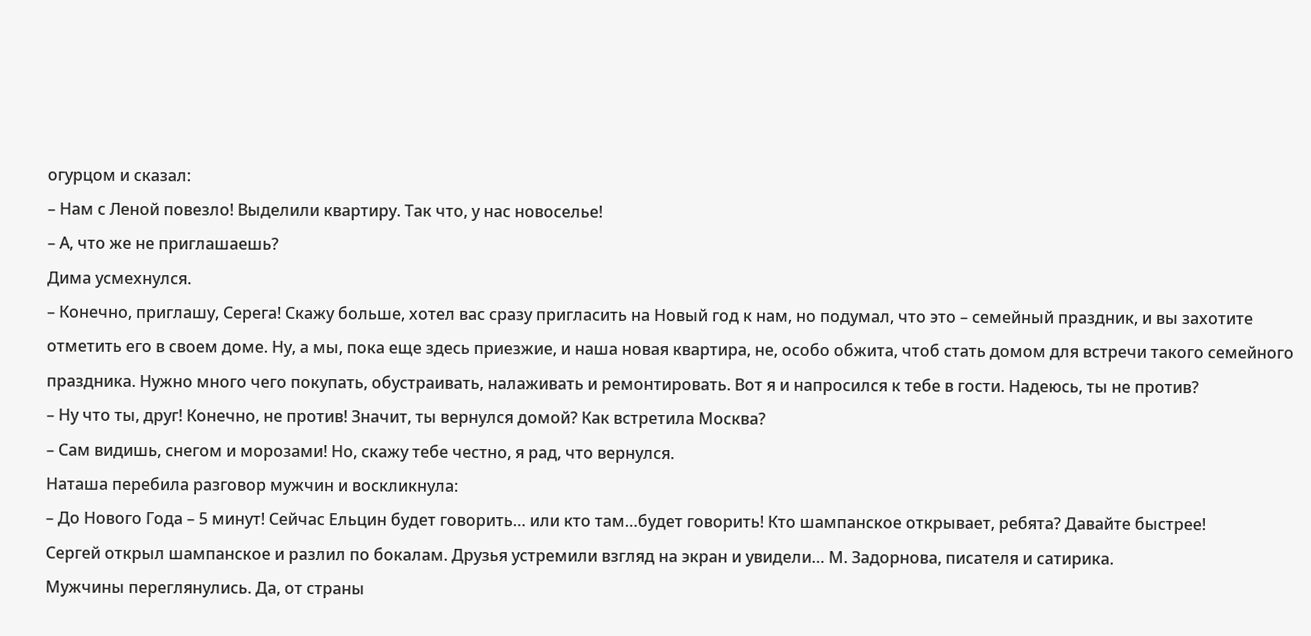огурцом и сказал:
– Нам с Леной повезло! Выделили квартиру. Так что, у нас новоселье!
– А, что же не приглашаешь?
Дима усмехнулся.
– Конечно, приглашу, Серега! Скажу больше, хотел вас сразу пригласить на Новый год к нам, но подумал, что это – семейный праздник, и вы захотите отметить его в своем доме. Ну, а мы, пока еще здесь приезжие, и наша новая квартира, не, особо обжита, чтоб стать домом для встречи такого семейного праздника. Нужно много чего покупать, обустраивать, налаживать и ремонтировать. Вот я и напросился к тебе в гости. Надеюсь, ты не против?
– Ну что ты, друг! Конечно, не против! Значит, ты вернулся домой? Как встретила Москва?
– Сам видишь, снегом и морозами! Но, скажу тебе честно, я рад, что вернулся.
Наташа перебила разговор мужчин и воскликнула:
– До Нового Года – 5 минут! Сейчас Ельцин будет говорить… или кто там…будет говорить! Кто шампанское открывает, ребята? Давайте быстрее!
Сергей открыл шампанское и разлил по бокалам. Друзья устремили взгляд на экран и увидели… М. Задорнова, писателя и сатирика.
Мужчины переглянулись. Да, от страны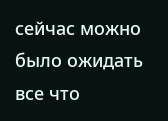сейчас можно было ожидать все что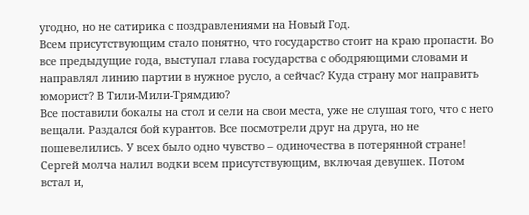угодно, но не сатирика с поздравлениями на Новый Год.
Всем присутствующим стало понятно, что государство стоит на краю пропасти. Во все предыдущие года, выступал глава государства с ободряющими словами и направлял линию партии в нужное русло, а сейчас? Куда страну мог направить юморист? В Тили-Мили-Трямдию?
Все поставили бокалы на стол и сели на свои места, уже не слушая того, что с него вещали. Раздался бой курантов. Все посмотрели друг на друга, но не пошевелились. У всех было одно чувство – одиночества в потерянной стране!
Сергей молча налил водки всем присутствующим, включая девушек. Потом встал и,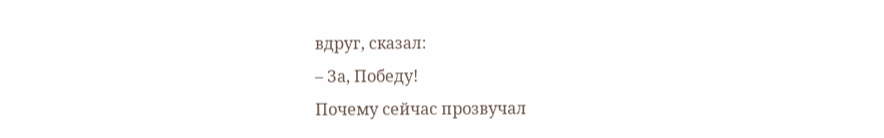вдруг, сказал:
– За, Победу!
Почему сейчас прозвучал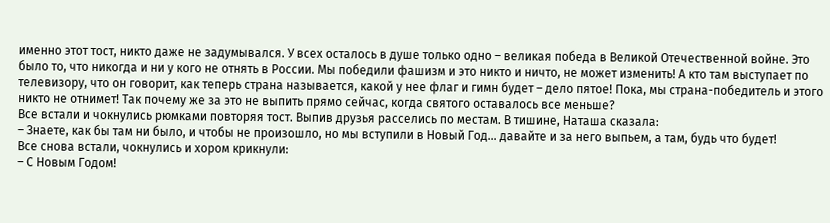именно этот тост, никто даже не задумывался. У всех осталось в душе только одно – великая победа в Великой Отечественной войне. Это было то, что никогда и ни у кого не отнять в России. Мы победили фашизм и это никто и ничто, не может изменить! А кто там выступает по телевизору, что он говорит, как теперь страна называется, какой у нее флаг и гимн будет – дело пятое! Пока, мы страна-победитель и этого никто не отнимет! Так почему же за это не выпить прямо сейчас, когда святого оставалось все меньше?
Все встали и чокнулись рюмками повторяя тост. Выпив друзья расселись по местам. В тишине, Наташа сказала:
– Знаете, как бы там ни было, и чтобы не произошло, но мы вступили в Новый Год… давайте и за него выпьем, а там, будь что будет!
Все снова встали, чокнулись и хором крикнули:
– С Новым Годом!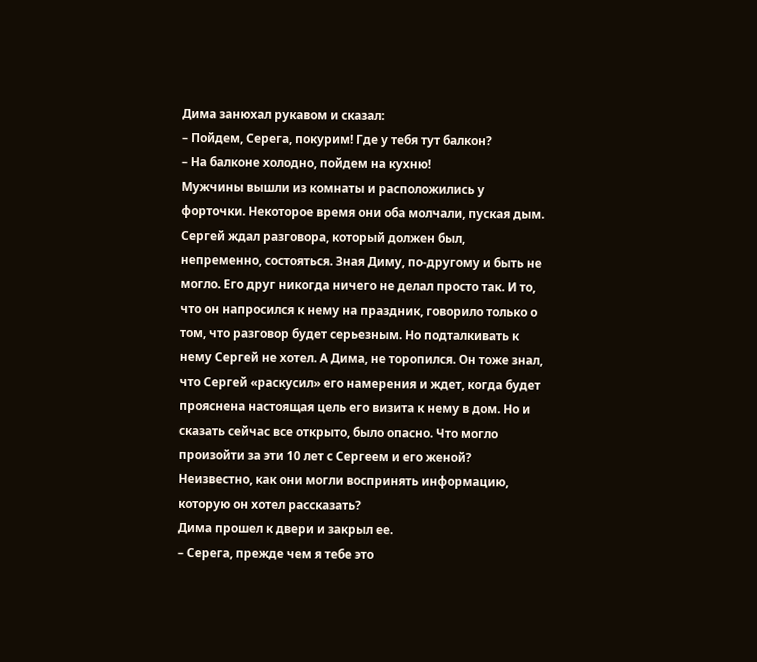Дима занюхал рукавом и сказал:
– Пойдем, Серега, покурим! Где у тебя тут балкон?
– На балконе холодно, пойдем на кухню!
Мужчины вышли из комнаты и расположились у форточки. Некоторое время они оба молчали, пуская дым. Сергей ждал разговора, который должен был, непременно, состояться. Зная Диму, по-другому и быть не могло. Его друг никогда ничего не делал просто так. И то, что он напросился к нему на праздник, говорило только о том, что разговор будет серьезным. Но подталкивать к нему Сергей не хотел. А Дима, не торопился. Он тоже знал, что Сергей «раскусил» его намерения и ждет, когда будет прояснена настоящая цель его визита к нему в дом. Но и сказать сейчас все открыто, было опасно. Что могло произойти за эти 10 лет с Сергеем и его женой? Неизвестно, как они могли воспринять информацию, которую он хотел рассказать?
Дима прошел к двери и закрыл ее.
– Серега, прежде чем я тебе это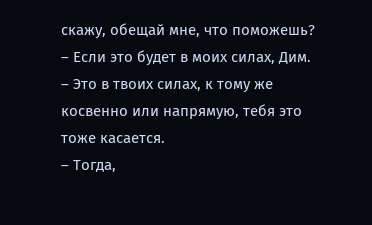скажу, обещай мне, что поможешь?
– Если это будет в моих силах, Дим.
– Это в твоих силах, к тому же косвенно или напрямую, тебя это тоже касается.
– Тогда,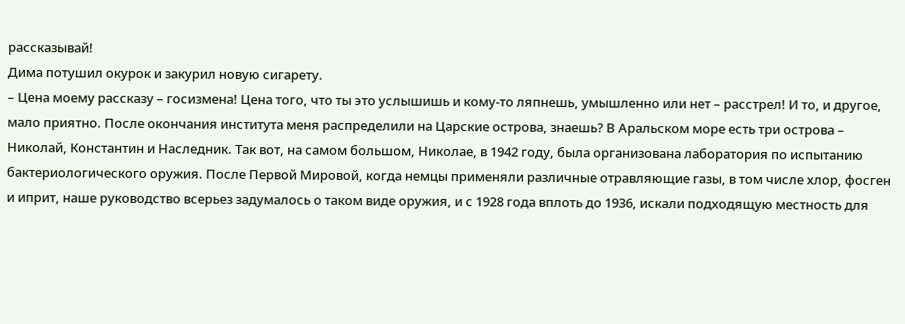рассказывай!
Дима потушил окурок и закурил новую сигарету.
– Цена моему рассказу – госизмена! Цена того, что ты это услышишь и кому-то ляпнешь, умышленно или нет – расстрел! И то, и другое, мало приятно. После окончания института меня распределили на Царские острова, знаешь? В Аральском море есть три острова – Николай, Константин и Наследник. Так вот, на самом большом, Николае, в 1942 году, была организована лаборатория по испытанию бактериологического оружия. После Первой Мировой, когда немцы применяли различные отравляющие газы, в том числе хлор, фосген и иприт, наше руководство всерьез задумалось о таком виде оружия, и с 1928 года вплоть до 1936, искали подходящую местность для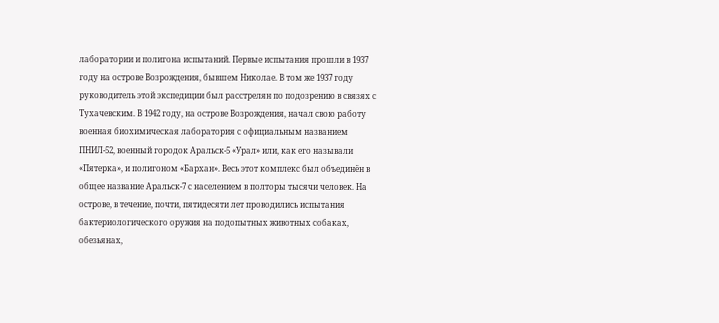лаборатории и полигона испытаний. Первые испытания прошли в 1937 году на острове Возрождения, бывшем Николае. В том же 1937 году руководитель этой экспедиции был расстрелян по подозрению в связях с Тухачевским. В 1942 году, на острове Возрождения, начал свою работу военная биохимическая лаборатория с официальным названием ПНИЛ-52, военный городок Аральск-5 «Урал» или, как его называли «Пятерка», и полигоном «Бархан». Весь этот комплекс был объединён в общее название Аральск-7 с населением в полторы тысячи человек. На острове, в течение, почти, пятидесяти лет проводились испытания бактериологического оружия на подопытных животных собаках, обезьянах,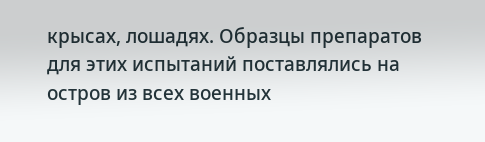крысах, лошадях. Образцы препаратов для этих испытаний поставлялись на остров из всех военных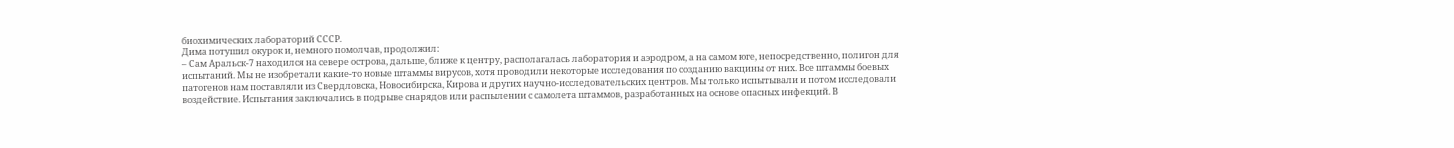биохимических лабораторий СССР.
Дима потушил окурок и, немного помолчав, продолжил:
– Сам Аральск-7 находился на севере острова, дальше, ближе к центру, располагалась лаборатория и аэродром, а на самом юге, непосредственно, полигон для испытаний. Мы не изобретали какие-то новые штаммы вирусов, хотя проводили некоторые исследования по созданию вакцины от них. Все штаммы боевых патогенов нам поставляли из Свердловска, Новосибирска, Кирова и других научно-исследовательских центров. Мы только испытывали и потом исследовали воздействие. Испытания заключались в подрыве снарядов или распылении с самолета штаммов, разработанных на основе опасных инфекций. В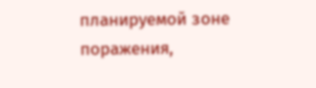планируемой зоне поражения,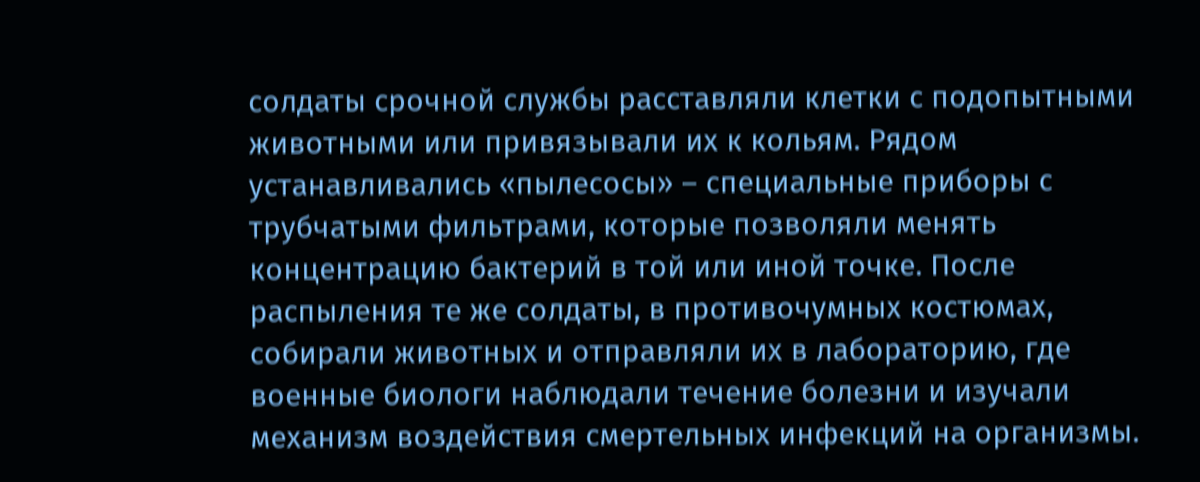солдаты срочной службы расставляли клетки с подопытными животными или привязывали их к кольям. Рядом устанавливались «пылесосы» – специальные приборы с трубчатыми фильтрами, которые позволяли менять концентрацию бактерий в той или иной точке. После распыления те же солдаты, в противочумных костюмах, собирали животных и отправляли их в лабораторию, где военные биологи наблюдали течение болезни и изучали механизм воздействия смертельных инфекций на организмы.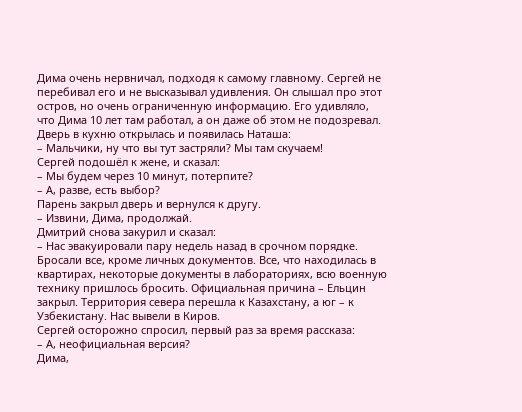Дима очень нервничал, подходя к самому главному. Сергей не перебивал его и не высказывал удивления. Он слышал про этот остров, но очень ограниченную информацию. Его удивляло, что Дима 10 лет там работал, а он даже об этом не подозревал. Дверь в кухню открылась и появилась Наташа:
– Мальчики, ну что вы тут застряли? Мы там скучаем!
Сергей подошёл к жене, и сказал:
– Мы будем через 10 минут, потерпите?
– А, разве, есть выбор?
Парень закрыл дверь и вернулся к другу.
– Извини, Дима, продолжай.
Дмитрий снова закурил и сказал:
– Нас эвакуировали пару недель назад в срочном порядке. Бросали все, кроме личных документов. Все, что находилась в квартирах, некоторые документы в лабораториях, всю военную технику пришлось бросить. Официальная причина – Ельцин закрыл. Территория севера перешла к Казахстану, а юг – к Узбекистану. Нас вывели в Киров.
Сергей осторожно спросил, первый раз за время рассказа:
– А, неофициальная версия?
Дима,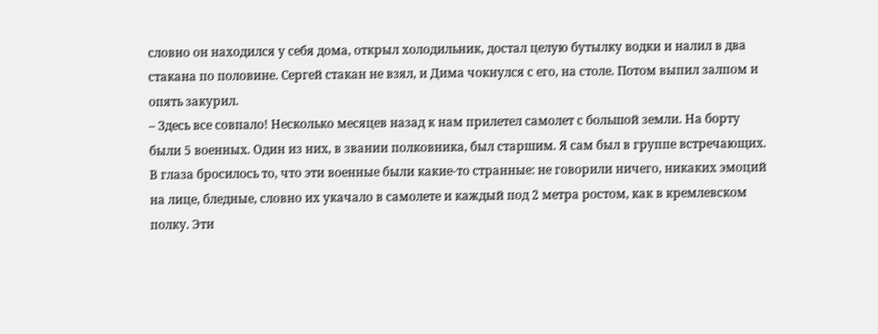словно он находился у себя дома, открыл холодильник, достал целую бутылку водки и налил в два стакана по половине. Сергей стакан не взял, и Дима чокнулся с его, на столе. Потом выпил залпом и опять закурил.
– Здесь все совпало! Несколько месяцев назад к нам прилетел самолет с большой земли. На борту были 5 военных. Один из них, в звании полковника, был старшим. Я сам был в группе встречающих. В глаза бросилось то, что эти военные были какие-то странные: не говорили ничего, никаких эмоций на лице, бледные, словно их укачало в самолете и каждый под 2 метра ростом, как в кремлевском полку. Эти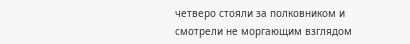четверо стояли за полковником и смотрели не моргающим взглядом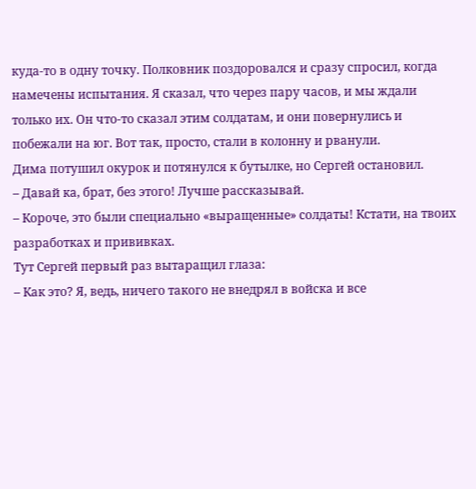куда-то в одну точку. Полковник поздоровался и сразу спросил, когда намечены испытания. Я сказал, что через пару часов, и мы ждали только их. Он что-то сказал этим солдатам, и они повернулись и побежали на юг. Вот так, просто, стали в колонну и рванули.
Дима потушил окурок и потянулся к бутылке, но Сергей остановил.
– Давай ка, брат, без этого! Лучше рассказывай.
– Короче, это были специально «выращенные» солдаты! Кстати, на твоих разработках и прививках.
Тут Сергей первый раз вытаращил глаза:
– Как это? Я, ведь, ничего такого не внедрял в войска и все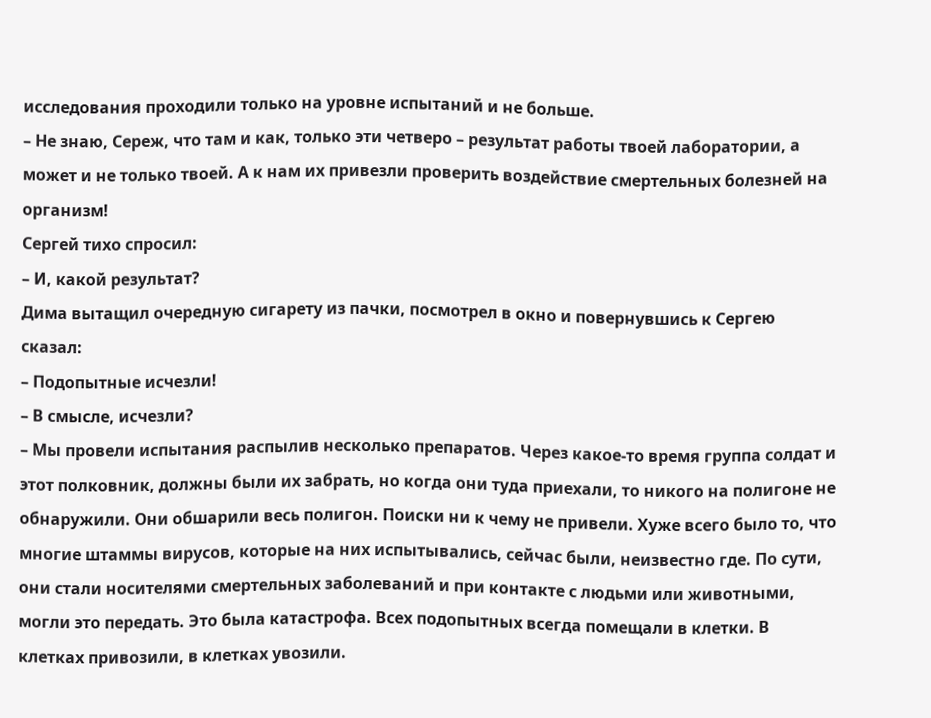исследования проходили только на уровне испытаний и не больше.
– Не знаю, Сереж, что там и как, только эти четверо – результат работы твоей лаборатории, а может и не только твоей. А к нам их привезли проверить воздействие смертельных болезней на организм!
Сергей тихо спросил:
– И, какой результат?
Дима вытащил очередную сигарету из пачки, посмотрел в окно и повернувшись к Сергею сказал:
– Подопытные исчезли!
– В смысле, исчезли?
– Мы провели испытания распылив несколько препаратов. Через какое-то время группа солдат и этот полковник, должны были их забрать, но когда они туда приехали, то никого на полигоне не обнаружили. Они обшарили весь полигон. Поиски ни к чему не привели. Хуже всего было то, что многие штаммы вирусов, которые на них испытывались, сейчас были, неизвестно где. По сути, они стали носителями смертельных заболеваний и при контакте с людьми или животными, могли это передать. Это была катастрофа. Всех подопытных всегда помещали в клетки. В клетках привозили, в клетках увозили.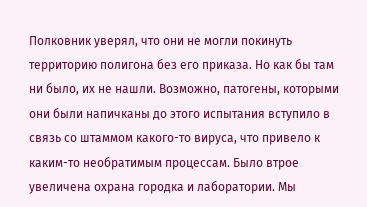Полковник уверял, что они не могли покинуть территорию полигона без его приказа. Но как бы там ни было, их не нашли. Возможно, патогены, которыми они были напичканы до этого испытания вступило в связь со штаммом какого-то вируса, что привело к каким-то необратимым процессам. Было втрое увеличена охрана городка и лаборатории. Мы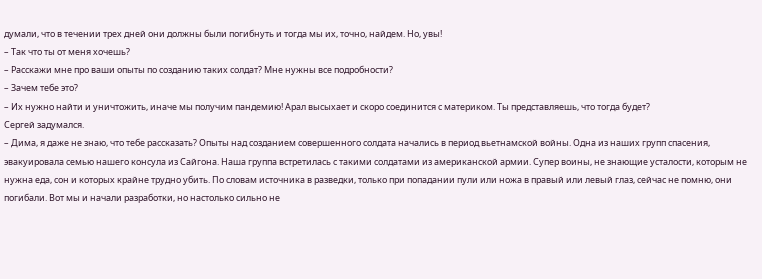думали, что в течении трех дней они должны были погибнуть и тогда мы их, точно, найдем. Но, увы!
– Так что ты от меня хочешь?
– Расскажи мне про ваши опыты по созданию таких солдат? Мне нужны все подробности?
– Зачем тебе это?
– Их нужно найти и уничтожить, иначе мы получим пандемию! Арал высыхает и скоро соединится с материком. Ты представляешь, что тогда будет?
Сергей задумался.
– Дима, я даже не знаю, что тебе рассказать? Опыты над созданием совершенного солдата начались в период вьетнамской войны. Одна из наших групп спасения, эвакуировала семью нашего консула из Сайгона. Наша группа встретилась с такими солдатами из американской армии. Супер воины, не знающие усталости, которым не нужна еда, сон и которых крайне трудно убить. По словам источника в разведки, только при попадании пули или ножа в правый или левый глаз, сейчас не помню, они погибали. Вот мы и начали разработки, но настолько сильно не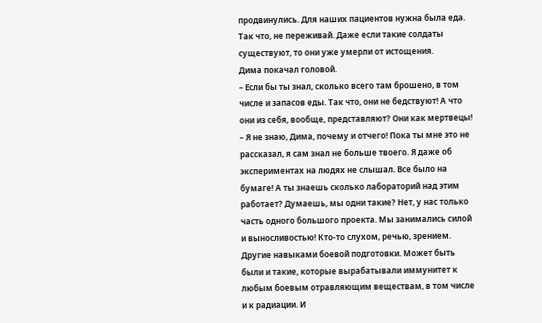продвинулись. Для наших пациентов нужна была еда. Так что, не переживай. Даже если такие солдаты существуют, то они уже умерли от истощения.
Дима покачал головой.
– Если бы ты знал, сколько всего там брошено, в том числе и запасов еды. Так что, они не бедствуют! А что они из себя, вообще, представляют? Они как мертвецы!
– Я не знаю, Дима, почему и отчего! Пока ты мне это не рассказал, я сам знал не больше твоего. Я даже об экспериментах на людях не слышал. Все было на бумаге! А ты знаешь сколько лабораторий над этим работает? Думаешь, мы одни такие? Нет, у нас только часть одного большого проекта. Мы занимались силой и выносливостью! Кто-то слухом, речью, зрением. Другие навыками боевой подготовки. Может быть были и такие, которые вырабатывали иммунитет к любым боевым отравляющим веществам, в том числе и к радиации. И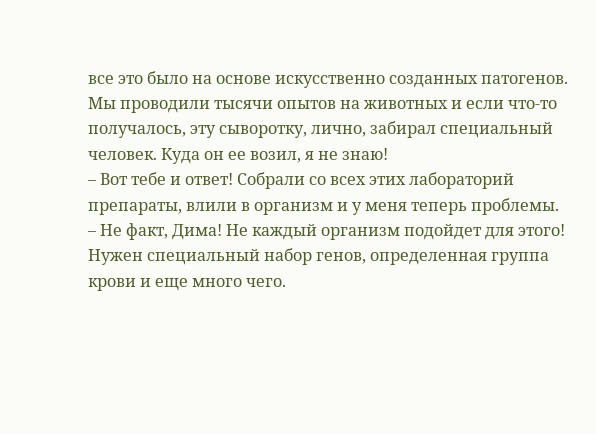все это было на основе искусственно созданных патогенов. Мы проводили тысячи опытов на животных и если что-то получалось, эту сыворотку, лично, забирал специальный человек. Куда он ее возил, я не знаю!
– Вот тебе и ответ! Собрали со всех этих лабораторий препараты, влили в организм и у меня теперь проблемы.
– Не факт, Дима! Не каждый организм подойдет для этого! Нужен специальный набор генов, определенная группа крови и еще много чего.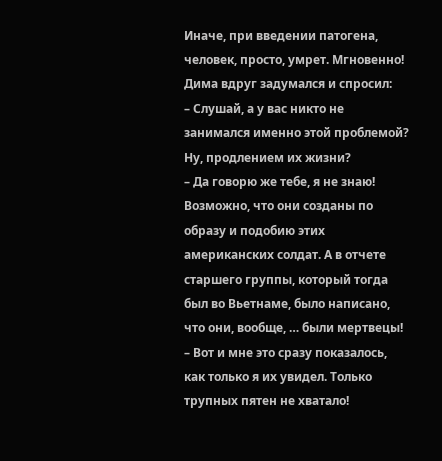Иначе, при введении патогена, человек, просто, умрет. Мгновенно!
Дима вдруг задумался и спросил:
– Слушай, а у вас никто не занимался именно этой проблемой? Ну, продлением их жизни?
– Да говорю же тебе, я не знаю! Возможно, что они созданы по образу и подобию этих американских солдат. А в отчете старшего группы, который тогда был во Вьетнаме, было написано, что они, вообще, … были мертвецы!
– Вот и мне это сразу показалось, как только я их увидел. Только трупных пятен не хватало!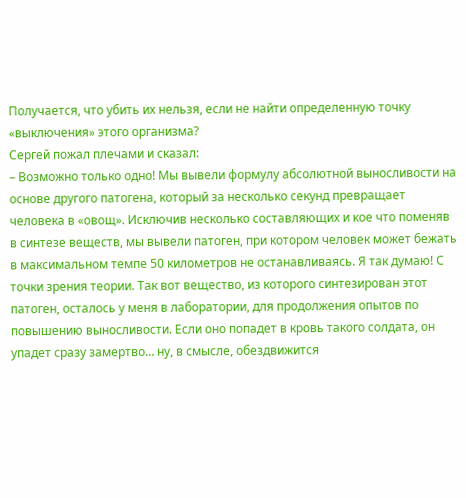Получается, что убить их нельзя, если не найти определенную точку «выключения» этого организма?
Сергей пожал плечами и сказал:
– Возможно только одно! Мы вывели формулу абсолютной выносливости на основе другого патогена, который за несколько секунд превращает человека в «овощ». Исключив несколько составляющих и кое что поменяв в синтезе веществ, мы вывели патоген, при котором человек может бежать в максимальном темпе 50 километров не останавливаясь. Я так думаю! С точки зрения теории. Так вот вещество, из которого синтезирован этот патоген, осталось у меня в лаборатории, для продолжения опытов по повышению выносливости. Если оно попадет в кровь такого солдата, он упадет сразу замертво… ну, в смысле, обездвижится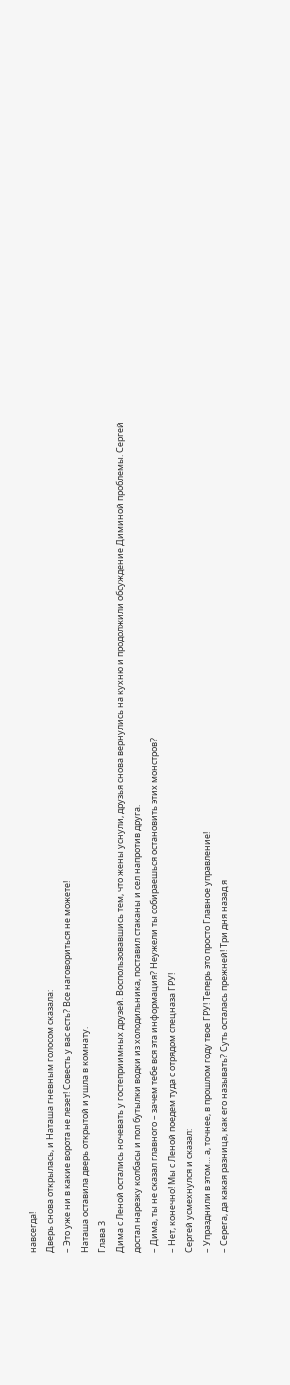навсегда!
Дверь снова открылась, и Наташа гневным голосом сказала:
– Это уже ни в какие ворота не лезет! Совесть у вас есть? Все наговориться не можете!
Наташа оставила дверь открытой и ушла в комнату.
Глава 3
Дима с Леной остались ночевать у гостеприимных друзей. Воспользовавшись тем, что жены уснули, друзья снова вернулись на кухню и продолжили обсуждение Диминой проблемы. Сергей достал нарезку колбасы и пол бутылки водки из холодильника, поставил стаканы и сел напротив друга.
– Дима, ты не сказал главного – зачем тебе вся эта информация? Неужели ты собираешься остановить этих монстров?
– Нет, конечно! Мы с Леной поедем туда с отрядом спецназа ГРУ!
Сергей усмехнулся и сказал:
– Упразднили в этом… а, точнее, в прошлом году твое ГРУ! Теперь это просто Главное управление!
– Серега, да какая разница, как его называть? Суть осталась прежней! Три дня назад я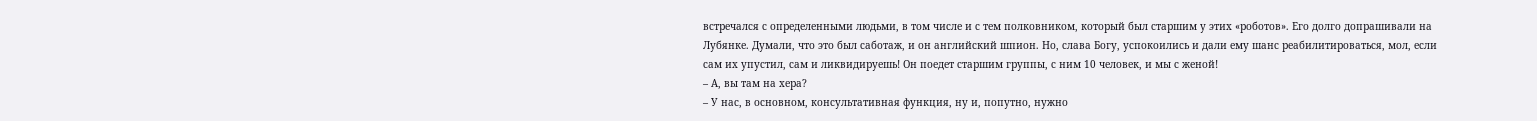встречался с определенными людьми, в том числе и с тем полковником, который был старшим у этих «роботов». Его долго допрашивали на Лубянке. Думали, что это был саботаж, и он английский шпион. Но, слава Богу, успокоились и дали ему шанс реабилитироваться, мол, если сам их упустил, сам и ликвидируешь! Он поедет старшим группы, с ним 10 человек, и мы с женой!
– А, вы там на хера?
– У нас, в основном, консультативная функция, ну и, попутно, нужно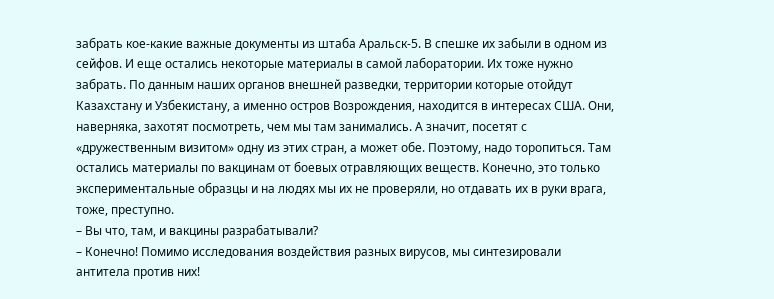забрать кое-какие важные документы из штаба Аральск-5. В спешке их забыли в одном из сейфов. И еще остались некоторые материалы в самой лаборатории. Их тоже нужно забрать. По данным наших органов внешней разведки, территории которые отойдут Казахстану и Узбекистану, а именно остров Возрождения, находится в интересах США. Они, наверняка, захотят посмотреть, чем мы там занимались. А значит, посетят с «дружественным визитом» одну из этих стран, а может обе. Поэтому, надо торопиться. Там остались материалы по вакцинам от боевых отравляющих веществ. Конечно, это только экспериментальные образцы и на людях мы их не проверяли, но отдавать их в руки врага, тоже, преступно.
– Вы что, там, и вакцины разрабатывали?
– Конечно! Помимо исследования воздействия разных вирусов, мы синтезировали антитела против них!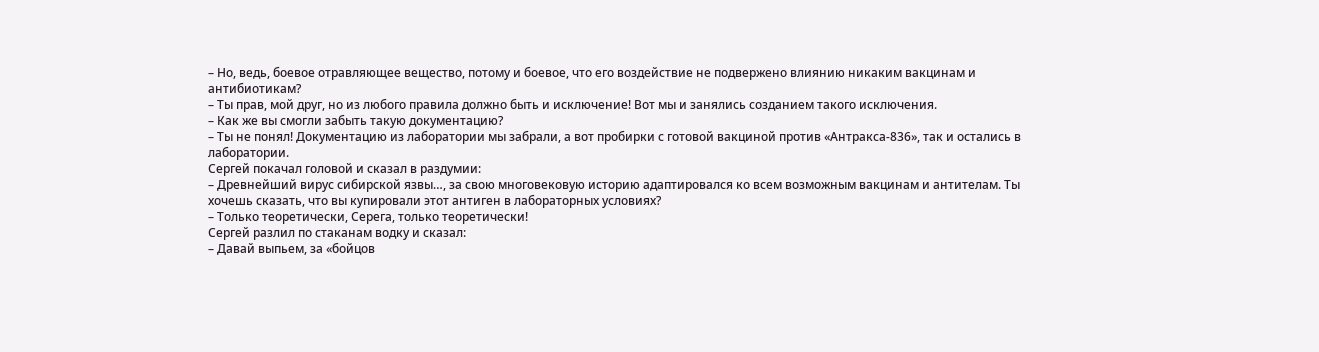– Но, ведь, боевое отравляющее вещество, потому и боевое, что его воздействие не подвержено влиянию никаким вакцинам и антибиотикам?
– Ты прав, мой друг, но из любого правила должно быть и исключение! Вот мы и занялись созданием такого исключения.
– Как же вы смогли забыть такую документацию?
– Ты не понял! Документацию из лаборатории мы забрали, а вот пробирки с готовой вакциной против «Антракса-836», так и остались в лаборатории.
Сергей покачал головой и сказал в раздумии:
– Древнейший вирус сибирской язвы…, за свою многовековую историю адаптировался ко всем возможным вакцинам и антителам. Ты хочешь сказать, что вы купировали этот антиген в лабораторных условиях?
– Только теоретически, Серега, только теоретически!
Сергей разлил по стаканам водку и сказал:
– Давай выпьем, за «бойцов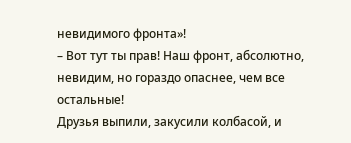невидимого фронта»!
– Вот тут ты прав! Наш фронт, абсолютно, невидим, но гораздо опаснее, чем все остальные!
Друзья выпили, закусили колбасой, и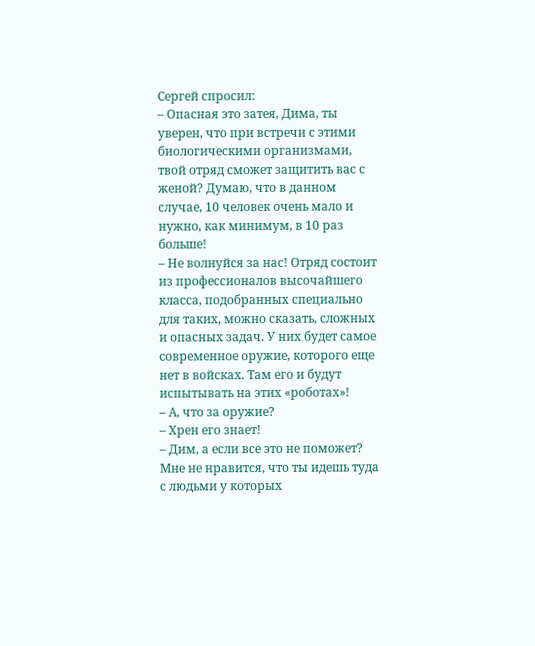Сергей спросил:
– Опасная это затея, Дима, ты уверен, что при встречи с этими биологическими организмами, твой отряд сможет защитить вас с женой? Думаю, что в данном случае, 10 человек очень мало и нужно, как минимум, в 10 раз больше!
– Не волнуйся за нас! Отряд состоит из профессионалов высочайшего класса, подобранных специально для таких, можно сказать, сложных и опасных задач. У них будет самое современное оружие, которого еще нет в войсках. Там его и будут испытывать на этих «роботах»!
– А, что за оружие?
– Хрен его знает!
– Дим, а если все это не поможет? Мне не нравится, что ты идешь туда с людьми у которых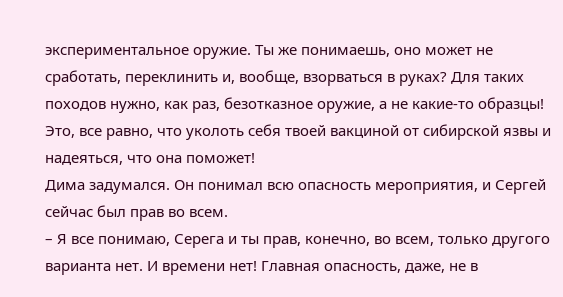экспериментальное оружие. Ты же понимаешь, оно может не сработать, переклинить и, вообще, взорваться в руках? Для таких походов нужно, как раз, безотказное оружие, а не какие-то образцы! Это, все равно, что уколоть себя твоей вакциной от сибирской язвы и надеяться, что она поможет!
Дима задумался. Он понимал всю опасность мероприятия, и Сергей сейчас был прав во всем.
– Я все понимаю, Серега и ты прав, конечно, во всем, только другого варианта нет. И времени нет! Главная опасность, даже, не в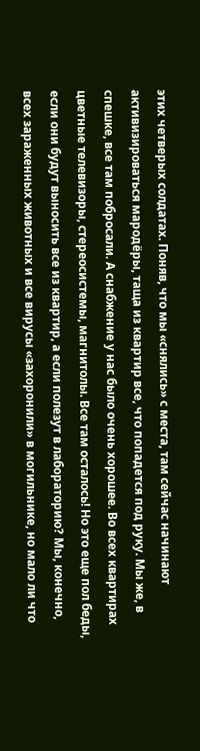этих четверых солдатах. Поняв, что мы «снялись» с места, там сейчас начинают активизироваться мародёры, таща из квартир все, что попадется под руку. Мы же, в спешке, все там побросали. А снабжение у нас было очень хорошее. Во всех квартирах цветные телевизоры, стереосистемы, магнитолы. Все там осталось! Но это еще пол беды, если они будут выносить все из квартир, а если полезут в лабораторию? Мы, конечно, всех зараженных животных и все вирусы «захоронили» в могильнике, но мало ли что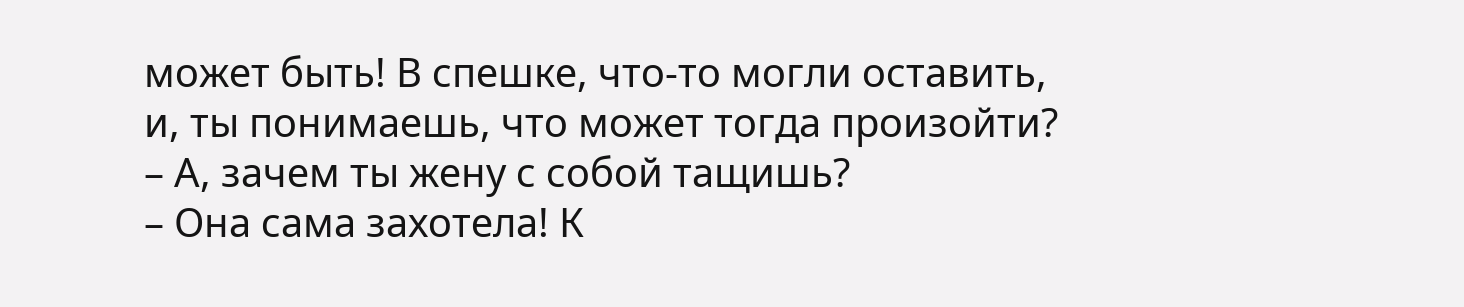может быть! В спешке, что-то могли оставить, и, ты понимаешь, что может тогда произойти?
– А, зачем ты жену с собой тащишь?
– Она сама захотела! К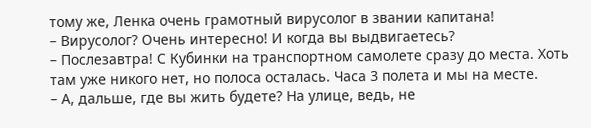тому же, Ленка очень грамотный вирусолог в звании капитана!
– Вирусолог? Очень интересно! И когда вы выдвигаетесь?
– Послезавтра! С Кубинки на транспортном самолете сразу до места. Хоть там уже никого нет, но полоса осталась. Часа 3 полета и мы на месте.
– А, дальше, где вы жить будете? На улице, ведь, не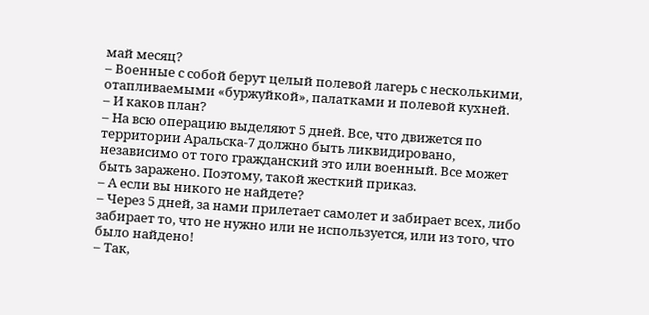май месяц?
– Военные с собой берут целый полевой лагерь с несколькими, отапливаемыми «буржуйкой», палатками и полевой кухней.
– И каков план?
– На всю операцию выделяют 5 дней. Все, что движется по территории Аральска-7 должно быть ликвидировано, независимо от того гражданский это или военный. Все может быть заражено. Поэтому, такой жесткий приказ.
– А если вы никого не найдете?
– Через 5 дней, за нами прилетает самолет и забирает всех, либо забирает то, что не нужно или не используется, или из того, что было найдено!
– Так,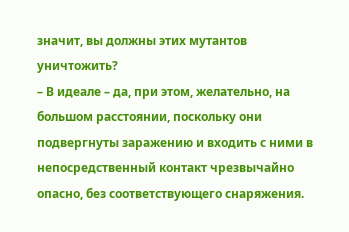значит, вы должны этих мутантов уничтожить?
– В идеале – да, при этом, желательно, на большом расстоянии, поскольку они подвергнуты заражению и входить с ними в непосредственный контакт чрезвычайно опасно, без соответствующего снаряжения.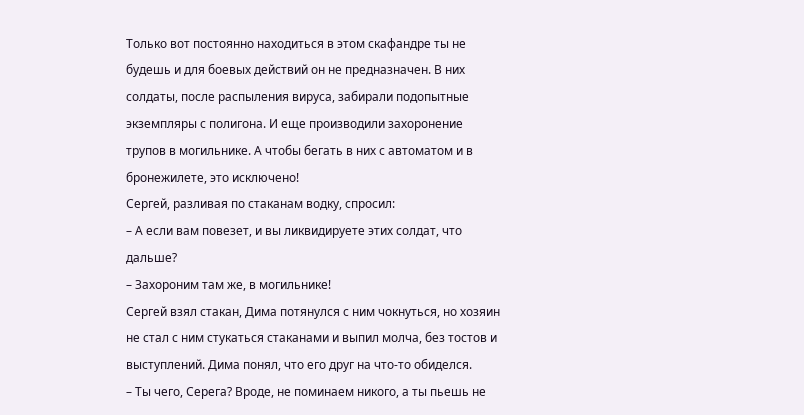Только вот постоянно находиться в этом скафандре ты не будешь и для боевых действий он не предназначен. В них солдаты, после распыления вируса, забирали подопытные экземпляры с полигона. И еще производили захоронение трупов в могильнике. А чтобы бегать в них с автоматом и в бронежилете, это исключено!
Сергей, разливая по стаканам водку, спросил:
– А если вам повезет, и вы ликвидируете этих солдат, что дальше?
– Захороним там же, в могильнике!
Сергей взял стакан, Дима потянулся с ним чокнуться, но хозяин не стал с ним стукаться стаканами и выпил молча, без тостов и выступлений. Дима понял, что его друг на что-то обиделся.
– Ты чего, Серега? Вроде, не поминаем никого, а ты пьешь не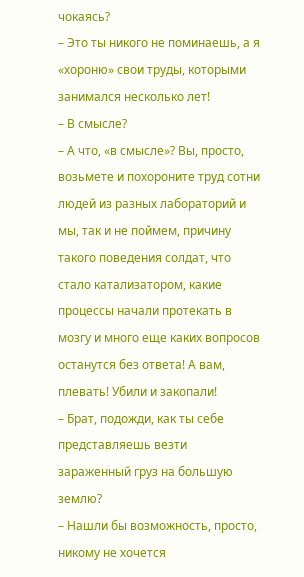чокаясь?
– Это ты никого не поминаешь, а я «хороню» свои труды, которыми занимался несколько лет!
– В смысле?
– А что, «в смысле»? Вы, просто, возьмете и похороните труд сотни людей из разных лабораторий и мы, так и не поймем, причину такого поведения солдат, что стало катализатором, какие процессы начали протекать в мозгу и много еще каких вопросов останутся без ответа! А вам, плевать! Убили и закопали!
– Брат, подожди, как ты себе представляешь везти зараженный груз на большую землю?
– Нашли бы возможность, просто, никому не хочется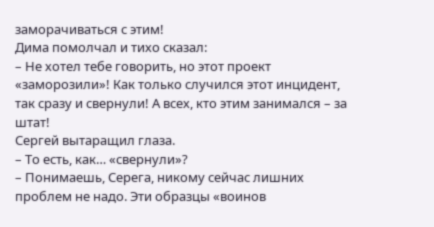заморачиваться с этим!
Дима помолчал и тихо сказал:
– Не хотел тебе говорить, но этот проект «заморозили»! Как только случился этот инцидент, так сразу и свернули! А всех, кто этим занимался – за штат!
Сергей вытаращил глаза.
– То есть, как… «свернули»?
– Понимаешь, Серега, никому сейчас лишних проблем не надо. Эти образцы «воинов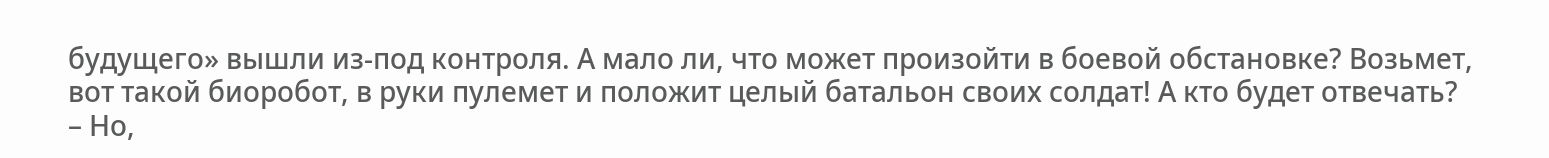будущего» вышли из-под контроля. А мало ли, что может произойти в боевой обстановке? Возьмет, вот такой биоробот, в руки пулемет и положит целый батальон своих солдат! А кто будет отвечать?
– Но,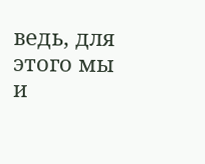ведь, для этого мы и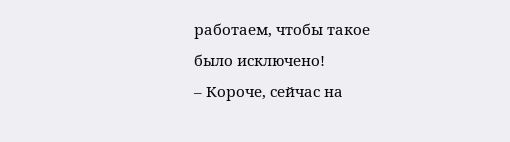работаем, чтобы такое было исключено!
– Короче, сейчас на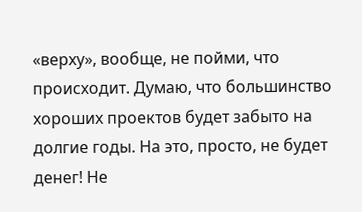«верху», вообще, не пойми, что происходит. Думаю, что большинство хороших проектов будет забыто на долгие годы. На это, просто, не будет денег! Не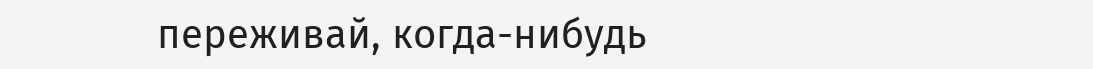переживай, когда-нибудь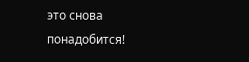это снова понадобится!